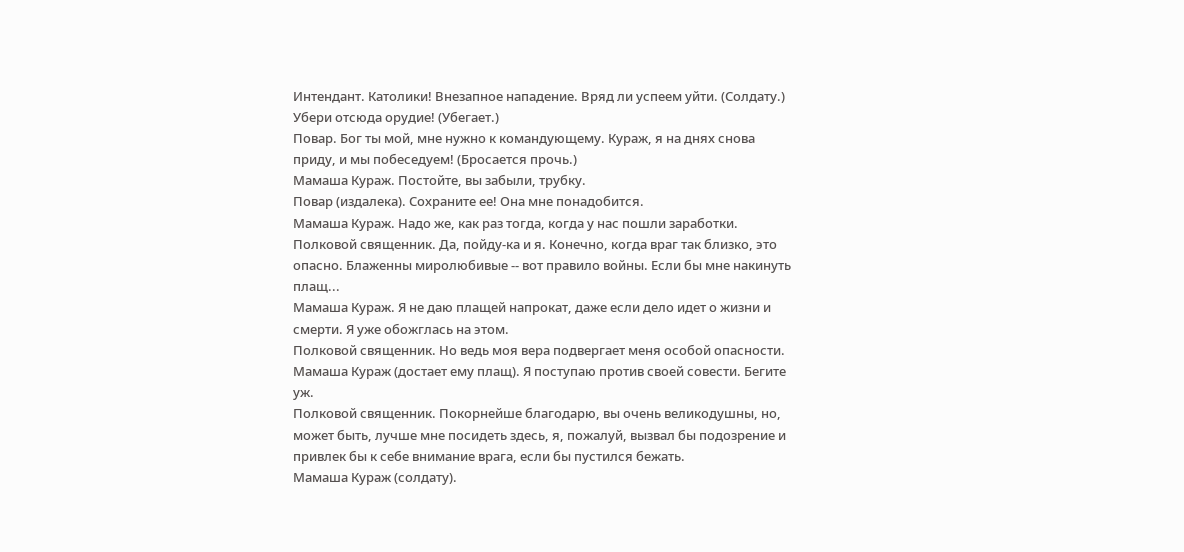Интендант. Католики! Внезапное нападение. Вряд ли успеем уйти. (Солдату.) Убери отсюда орудие! (Убегает.)
Повар. Бог ты мой, мне нужно к командующему. Кураж, я на днях снова приду, и мы побеседуем! (Бросается прочь.)
Мамаша Кураж. Постойте, вы забыли, трубку.
Повар (издалека). Сохраните ее! Она мне понадобится.
Мамаша Кураж. Надо же, как раз тогда, когда у нас пошли заработки.
Полковой священник. Да, пойду-ка и я. Конечно, когда враг так близко, это опасно. Блаженны миролюбивые -- вот правило войны. Если бы мне накинуть плащ...
Мамаша Кураж. Я не даю плащей напрокат, даже если дело идет о жизни и смерти. Я уже обожглась на этом.
Полковой священник. Но ведь моя вера подвергает меня особой опасности.
Мамаша Кураж (достает ему плащ). Я поступаю против своей совести. Бегите уж.
Полковой священник. Покорнейше благодарю, вы очень великодушны, но, может быть, лучше мне посидеть здесь, я, пожалуй, вызвал бы подозрение и привлек бы к себе внимание врага, если бы пустился бежать.
Мамаша Кураж (солдату).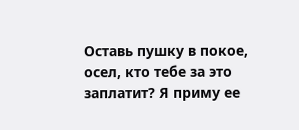Оставь пушку в покое, осел, кто тебе за это заплатит? Я приму ее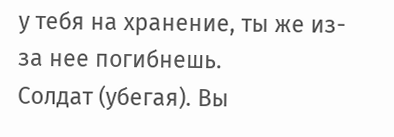у тебя на хранение, ты же из-за нее погибнешь.
Солдат (убегая). Вы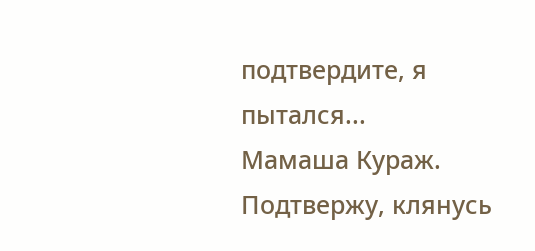подтвердите, я пытался...
Мамаша Кураж. Подтвержу, клянусь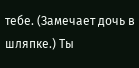тебе. (Замечает дочь в шляпке.) Ты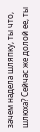зачем надела шляпку, ты что, шлюха? Сейчас же долой ее, ты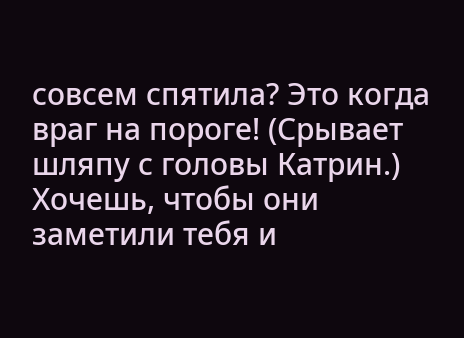совсем спятила? Это когда враг на пороге! (Срывает шляпу с головы Катрин.) Хочешь, чтобы они заметили тебя и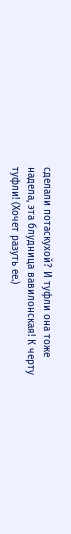сделали потаскухой? И туфли она тоже надела, эта блудница вавилонская! К черту туфли! (Хочет разуть ее.)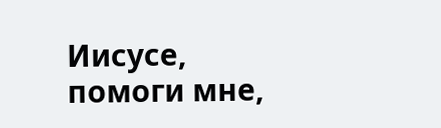Иисусе, помоги мне,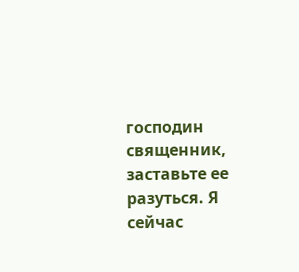господин священник, заставьте ее разуться. Я сейчас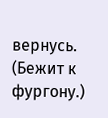вернусь. (Бежит к фургону.)